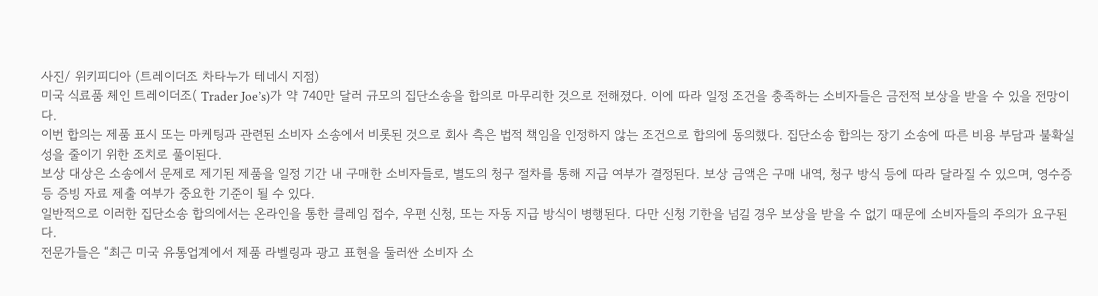사진/ 위키피디아 (트레이더조 차타누가 테네시 지점)
미국 식료품 체인 트레이더조( Trader Joe’s)가 약 740만 달러 규모의 집단소송을 합의로 마무리한 것으로 전해졌다. 이에 따라 일정 조건을 충족하는 소비자들은 금전적 보상을 받을 수 있을 전망이다.
이번 합의는 제품 표시 또는 마케팅과 관련된 소비자 소송에서 비롯된 것으로 회사 측은 법적 책임을 인정하지 않는 조건으로 합의에 동의했다. 집단소송 합의는 장기 소송에 따른 비용 부담과 불확실성을 줄이기 위한 조치로 풀이된다.
보상 대상은 소송에서 문제로 제기된 제품을 일정 기간 내 구매한 소비자들로, 별도의 청구 절차를 통해 지급 여부가 결정된다. 보상 금액은 구매 내역, 청구 방식 등에 따라 달라질 수 있으며, 영수증 등 증빙 자료 제출 여부가 중요한 기준이 될 수 있다.
일반적으로 이러한 집단소송 합의에서는 온라인을 통한 클레임 접수, 우편 신청, 또는 자동 지급 방식이 병행된다. 다만 신청 기한을 넘길 경우 보상을 받을 수 없기 때문에 소비자들의 주의가 요구된다.
전문가들은 “최근 미국 유통업계에서 제품 라벨링과 광고 표현을 둘러싼 소비자 소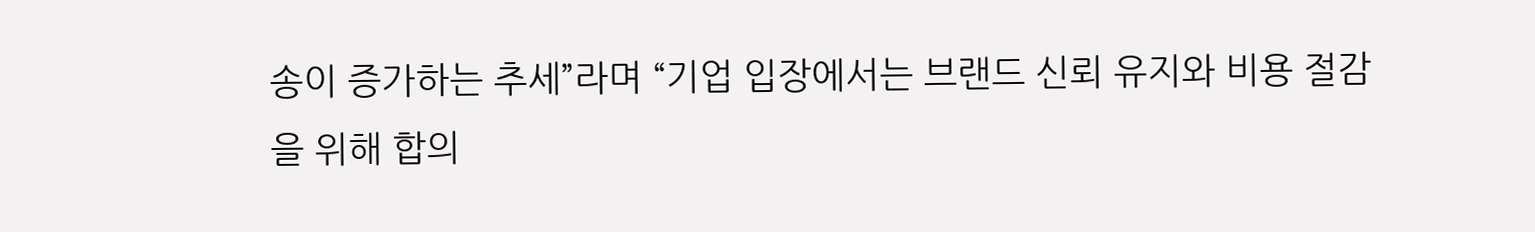송이 증가하는 추세”라며 “기업 입장에서는 브랜드 신뢰 유지와 비용 절감을 위해 합의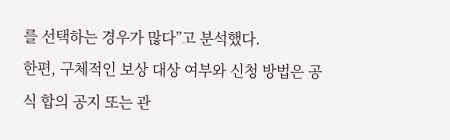를 선택하는 경우가 많다”고 분석했다.
한편, 구체적인 보상 대상 여부와 신청 방법은 공식 합의 공지 또는 관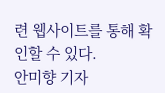련 웹사이트를 통해 확인할 수 있다.
안미향 기자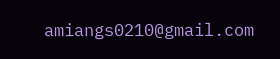amiangs0210@gmail.com